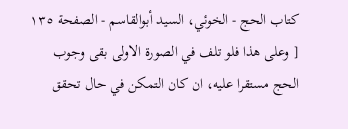كتاب الحج - الخوئي، السيد أبوالقاسم - الصفحة ١٣٥
[ وعلى هذا فلو تلف في الصورة الاولى بقى وجوب الحج مستقرا عليه، ان كان التمكن في حال تحقق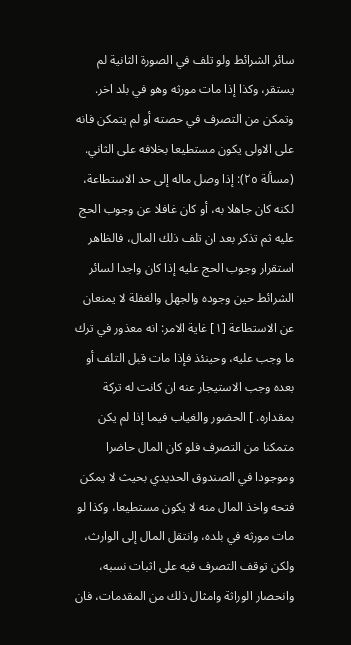سائر الشرائط ولو تلف في الصورة الثانية لم يستقر، وكذا إذا مات مورثه وهو في بلد اخر. وتمكن من التصرف في حصته أو لم يتمكن فانه على الاولى يكون مستطيعا بخلافه على الثاني. (مسألة ٢٥): إذا وصل ماله إلى حد الاستطاعة، لكنه كان جاهلا به، أو كان غافلا عن وجوب الحج عليه ثم تذكر بعد ان تلف ذلك المال، فالظاهر استقرار وجوب الحج عليه إذا كان واجدا لسائر الشرائط حين وجوده والجهل والغفلة لا يمنعان عن الاستطاعة [١] غاية الامر: انه معذور في ترك ما وجب عليه، وحينئذ فإذا مات قبل التلف أو بعده وجب الاستيجار عنه ان كانت له تركة بمقداره. ] الحضور والغياب فيما إذا لم يكن متمكنا من التصرف فلو كان المال حاضرا وموجودا في الصندوق الحديدي بحيث لا يمكن فتحه واخذ المال منه لا يكون مستطيعا، وكذا لو مات مورثه في بلده، وانتقل المال إلى الوارث، ولكن توقف التصرف فيه على اثبات نسبه، وانحصار الوراثة وامثال ذلك من المقدمات، فان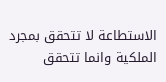الاستطاعة لا تتحقق بمجرد الملكية وانما تتحقق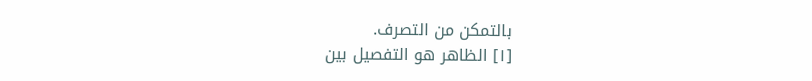بالتمكن من التصرف.
[١] الظاهر هو التفصيل بين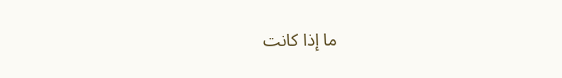ما إذا كانت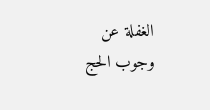الغفلة عن وجوب الحج